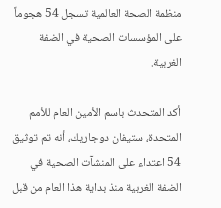منظمة الصحة العالمية تسجل 54 هجوماً على المؤسسات الصحية في الضفة الغربية.

أكد المتحدث باسم الأمين العام للأمم المتحدة، ستيفان دوجاريك، أنه تم توثيق 54 اعتداء على المنشآت الصحية في الضفة الغربية منذ بداية هذا العام من قبل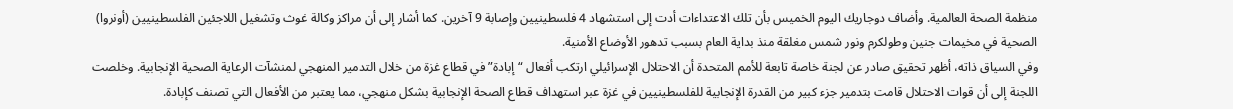منظمة الصحة العالمية. وأضاف دوجاريك اليوم الخميس بأن تلك الاعتداءات أدت إلى استشهاد 4 فلسطينيين وإصابة 9 آخرين. كما أشار إلى أن مراكز وكالة غوث وتشغيل اللاجئين الفلسطينيين (أونروا) الصحية في مخيمات جنين وطولكرم ونور شمس مغلقة منذ بداية العام بسبب تدهور الأوضاع الأمنية.
وفي السياق ذاته، أظهر تحقيق صادر عن لجنة خاصة تابعة للأمم المتحدة أن الاحتلال الإسرائيلي ارتكب أفعال “إبادة” في قطاع غزة من خلال التدمير المنهجي لمنشآت الرعاية الصحية الإنجابية. وخلصت اللجنة إلى أن قوات الاحتلال قامت بتدمير جزء كبير من القدرة الإنجابية للفلسطينيين في غزة عبر استهداف قطاع الصحة الإنجابية بشكل منهجي، مما يعتبر من الأفعال التي تصنف كإبادة.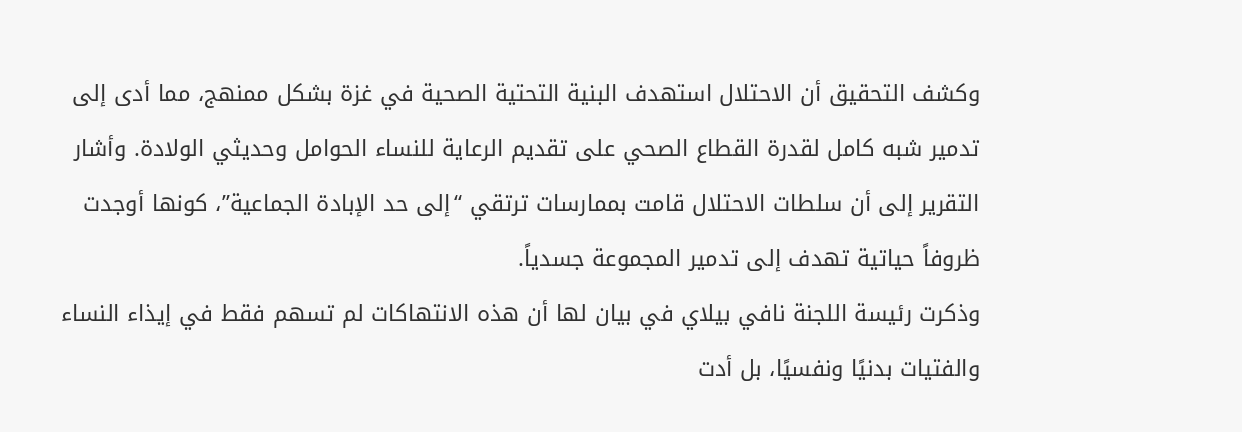وكشف التحقيق أن الاحتلال استهدف البنية التحتية الصحية في غزة بشكل ممنهج، مما أدى إلى تدمير شبه كامل لقدرة القطاع الصحي على تقديم الرعاية للنساء الحوامل وحديثي الولادة. وأشار التقرير إلى أن سلطات الاحتلال قامت بممارسات ترتقي “إلى حد الإبادة الجماعية”، كونها أوجدت ظروفاً حياتية تهدف إلى تدمير المجموعة جسدياً.
وذكرت رئيسة اللجنة نافي بيلاي في بيان لها أن هذه الانتهاكات لم تسهم فقط في إيذاء النساء والفتيات بدنيًا ونفسيًا، بل أدت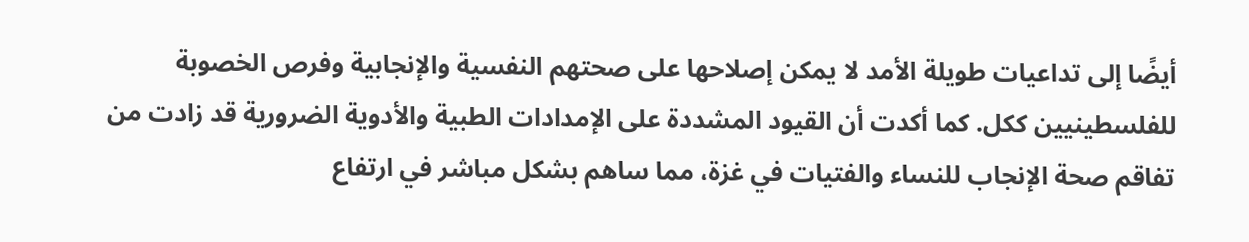أيضًا إلى تداعيات طويلة الأمد لا يمكن إصلاحها على صحتهم النفسية والإنجابية وفرص الخصوبة للفلسطينيين ككل. كما أكدت أن القيود المشددة على الإمدادات الطبية والأدوية الضرورية قد زادت من تفاقم صحة الإنجاب للنساء والفتيات في غزة، مما ساهم بشكل مباشر في ارتفاع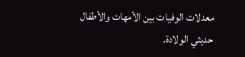معدلات الوفيات بين الأمهات والأطفال حديثي الولادة.